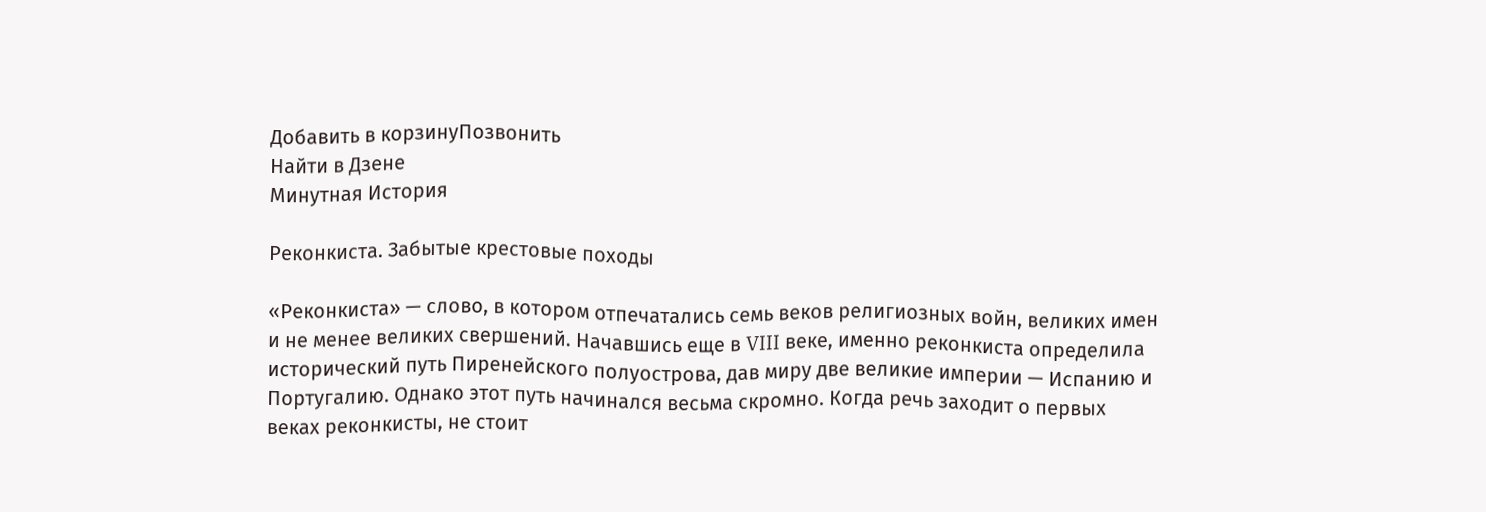Добавить в корзинуПозвонить
Найти в Дзене
Минутная История

Реконкиста. Забытые крестовые походы

«Реконкиста» — слово, в котором отпечатались семь веков религиозных войн, великих имен и не менее великих свершений. Начавшись еще в VIII веке, именно реконкиста определила исторический путь Пиренейского полуострова, дав миру две великие империи — Испанию и Португалию. Однако этот путь начинался весьма скромно. Когда речь заходит о первых веках реконкисты, не стоит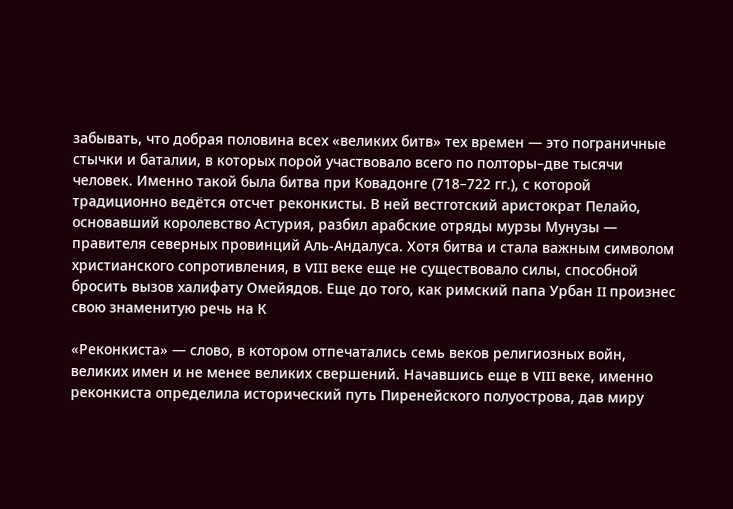забывать, что добрая половина всех «великих битв» тех времен — это пограничные стычки и баталии, в которых порой участвовало всего по полторы–две тысячи человек. Именно такой была битва при Ковадонге (718–722 гг.), с которой традиционно ведётся отсчет реконкисты. В ней вестготский аристократ Пелайо, основавший королевство Астурия, разбил арабские отряды мурзы Мунузы — правителя северных провинций Аль-Андалуса. Хотя битва и стала важным символом христианского сопротивления, в VIII веке еще не существовало силы, способной бросить вызов халифату Омейядов. Еще до того, как римский папа Урбан II произнес свою знаменитую речь на К

«Реконкиста» — слово, в котором отпечатались семь веков религиозных войн, великих имен и не менее великих свершений. Начавшись еще в VIII веке, именно реконкиста определила исторический путь Пиренейского полуострова, дав миру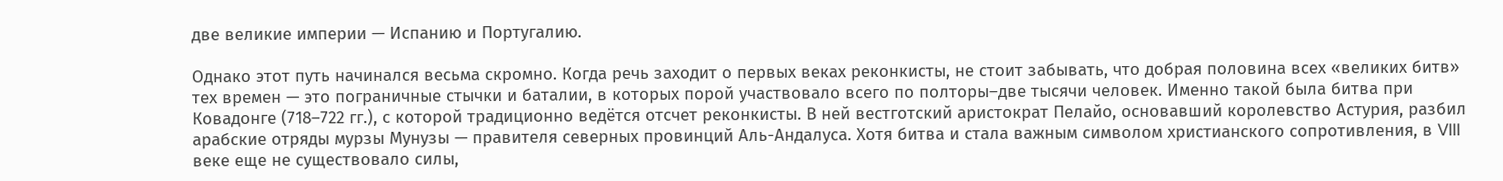две великие империи — Испанию и Португалию.

Однако этот путь начинался весьма скромно. Когда речь заходит о первых веках реконкисты, не стоит забывать, что добрая половина всех «великих битв» тех времен — это пограничные стычки и баталии, в которых порой участвовало всего по полторы–две тысячи человек. Именно такой была битва при Ковадонге (718–722 гг.), с которой традиционно ведётся отсчет реконкисты. В ней вестготский аристократ Пелайо, основавший королевство Астурия, разбил арабские отряды мурзы Мунузы — правителя северных провинций Аль-Андалуса. Хотя битва и стала важным символом христианского сопротивления, в VIII веке еще не существовало силы,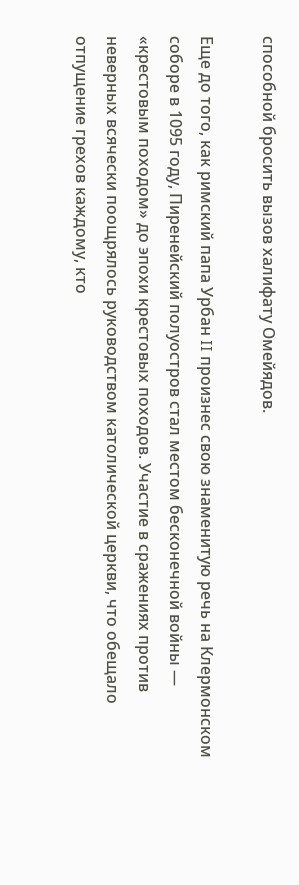способной бросить вызов халифату Омейядов.

Еще до того, как римский папа Урбан II произнес свою знаменитую речь на Клермонском соборе в 1095 году, Пиренейский полуостров стал местом бесконечной войны — «крестовым походом» до эпохи крестовых походов. Участие в сражениях против неверных всячески поощрялось руководством католической церкви, что обещало отпущение грехов каждому, кто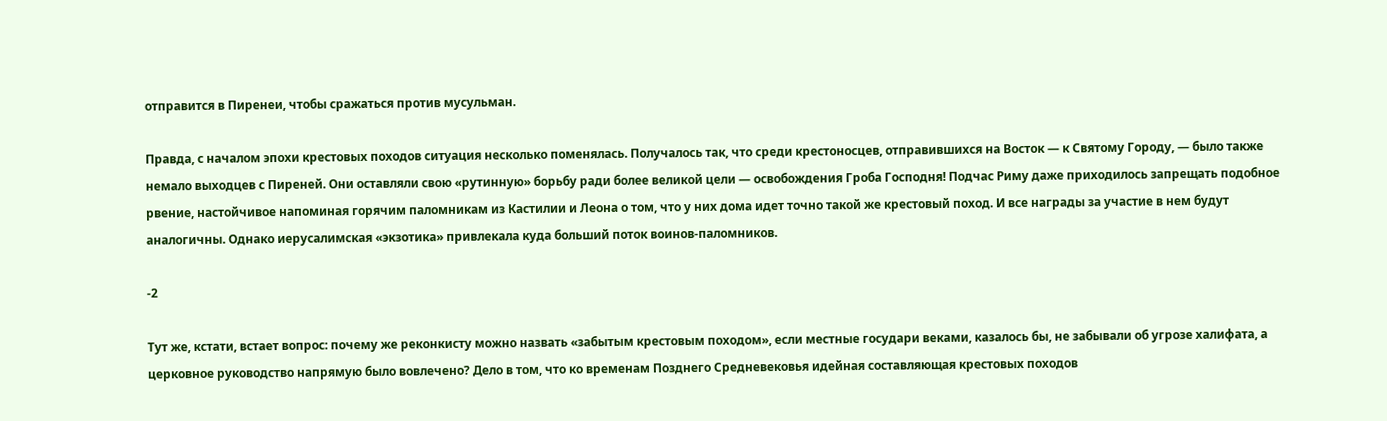отправится в Пиренеи, чтобы сражаться против мусульман.

Правда, с началом эпохи крестовых походов ситуация несколько поменялась. Получалось так, что среди крестоносцев, отправившихся на Восток — к Святому Городу, — было также немало выходцев с Пиреней. Они оставляли свою «рутинную» борьбу ради более великой цели — освобождения Гроба Господня! Подчас Риму даже приходилось запрещать подобное рвение, настойчивое напоминая горячим паломникам из Кастилии и Леона о том, что у них дома идет точно такой же крестовый поход. И все награды за участие в нем будут аналогичны. Однако иерусалимская «экзотика» привлекала куда больший поток воинов-паломников.

-2

Тут же, кстати, встает вопрос: почему же реконкисту можно назвать «забытым крестовым походом», если местные государи веками, казалось бы, не забывали об угрозе халифата, а церковное руководство напрямую было вовлечено? Дело в том, что ко временам Позднего Средневековья идейная составляющая крестовых походов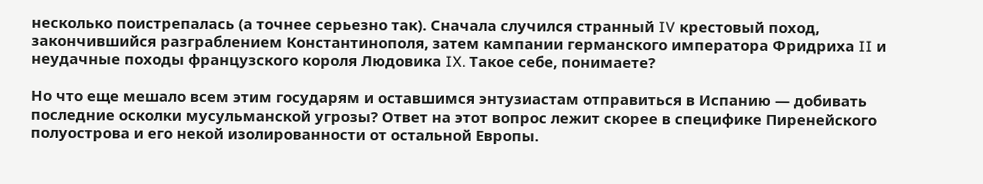несколько поистрепалась (а точнее серьезно так). Сначала случился странный IV крестовый поход, закончившийся разграблением Константинополя, затем кампании германского императора Фридриха II и неудачные походы французского короля Людовика IX. Такое себе, понимаете?

Но что еще мешало всем этим государям и оставшимся энтузиастам отправиться в Испанию — добивать последние осколки мусульманской угрозы? Ответ на этот вопрос лежит скорее в специфике Пиренейского полуострова и его некой изолированности от остальной Европы.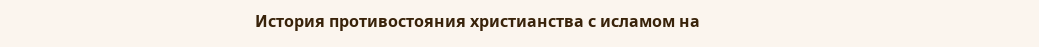История противостояния христианства с исламом на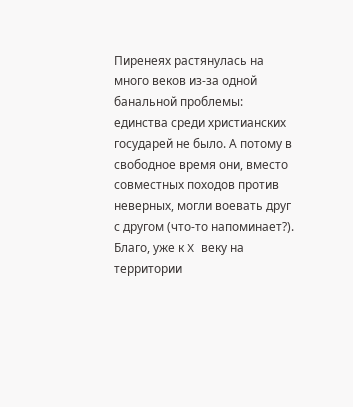Пиренеях растянулась на много веков из-за одной банальной проблемы: единства среди христианских государей не было. А потому в свободное время они, вместо совместных походов против неверных, могли воевать друг с другом (что-то напоминает?). Благо, уже к X веку на территории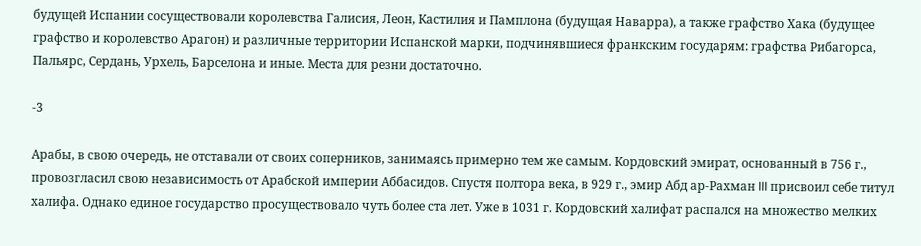будущей Испании сосуществовали королевства Галисия, Леон, Кастилия и Памплона (будущая Наварра), а также графство Хака (будущее графство и королевство Арагон) и различные территории Испанской марки, подчинявшиеся франкским государям: графства Рибагорса, Пальярс, Сердань, Урхель, Барселона и иные. Места для резни достаточно.

-3

Арабы, в свою очередь, не отставали от своих соперников, занимаясь примерно тем же самым. Кордовский эмират, основанный в 756 г., провозгласил свою независимость от Арабской империи Аббасидов. Спустя полтора века, в 929 г., эмир Абд ар-Рахман III присвоил себе титул халифа. Однако единое государство просуществовало чуть более ста лет. Уже в 1031 г. Кордовский халифат распался на множество мелких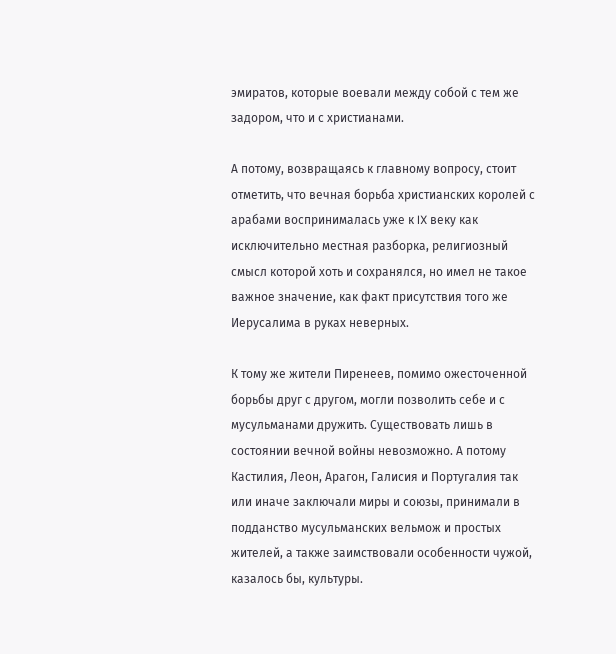эмиратов, которые воевали между собой с тем же задором, что и с христианами.

А потому, возвращаясь к главному вопросу, стоит отметить, что вечная борьба христианских королей с арабами воспринималась уже к IX веку как исключительно местная разборка, религиозный смысл которой хоть и сохранялся, но имел не такое важное значение, как факт присутствия того же Иерусалима в руках неверных.

К тому же жители Пиренеев, помимо ожесточенной борьбы друг с другом, могли позволить себе и с мусульманами дружить. Существовать лишь в состоянии вечной войны невозможно. А потому Кастилия, Леон, Арагон, Галисия и Португалия так или иначе заключали миры и союзы, принимали в подданство мусульманских вельмож и простых жителей, а также заимствовали особенности чужой, казалось бы, культуры.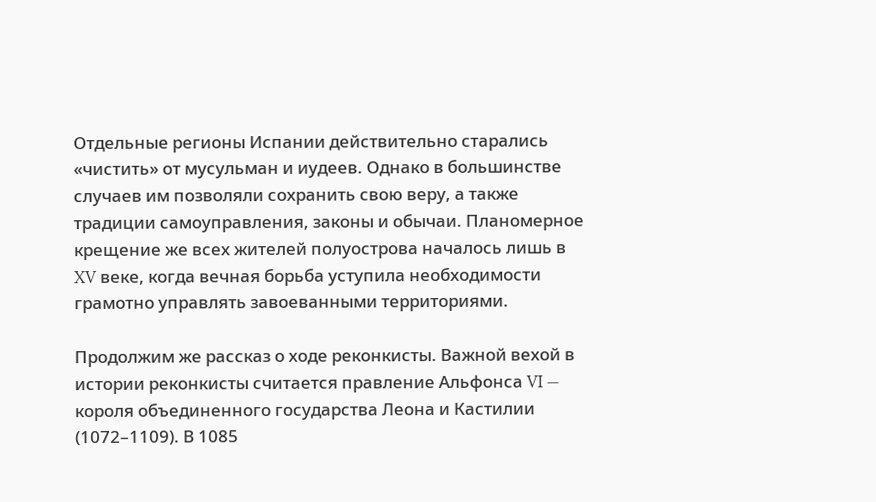Отдельные регионы Испании действительно старались «чистить» от мусульман и иудеев. Однако в большинстве случаев им позволяли сохранить свою веру, а также традиции самоуправления, законы и обычаи. Планомерное крещение же всех жителей полуострова началось лишь в XV веке, когда вечная борьба уступила необходимости грамотно управлять завоеванными территориями.

Продолжим же рассказ о ходе реконкисты. Важной вехой в истории реконкисты считается правление Альфонса VI — короля объединенного государства Леона и Кастилии (1072–1109). В 1085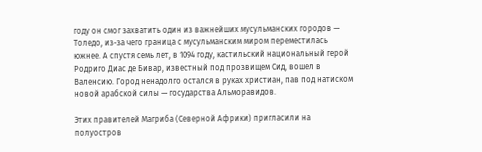году он смог захватить один из важнейших мусульманских городов — Толедо, из-за чего граница с мусульманским миром переместилась южнее. А спустя семь лет, в 1094 году, кастильский национальный герой Родриго Диас де Бивар, известный под прозвищем Сид, вошел в Валенсию. Город ненадолго остался в руках христиан, пав под натиском новой арабской силы — государства Альморавидов.

Этих правителей Магриба (Северной Африки) пригласили на полуостров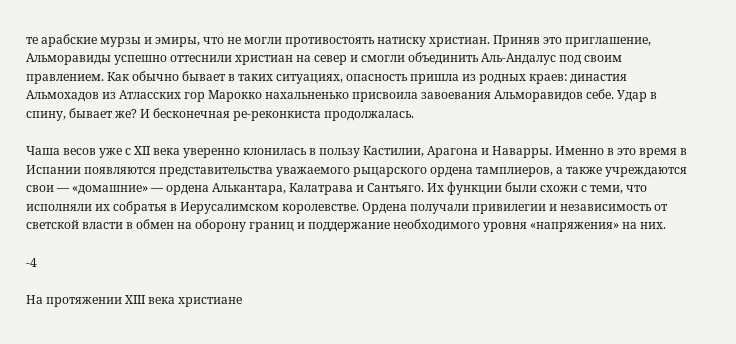те арабские мурзы и эмиры, что не могли противостоять натиску христиан. Приняв это приглашение, Альморавиды успешно оттеснили христиан на север и смогли объединить Аль-Андалус под своим правлением. Как обычно бывает в таких ситуациях, опасность пришла из родных краев: династия Альмохадов из Атласских гор Марокко нахальненько присвоила завоевания Альморавидов себе. Удар в спину, бывает же? И бесконечная ре-реконкиста продолжалась.

Чаша весов уже с XII века уверенно клонилась в пользу Кастилии, Арагона и Наварры. Именно в это время в Испании появляются представительства уважаемого рыцарского ордена тамплиеров, а также учреждаются свои — «домашние» — ордена Алькантара, Калатрава и Сантьяго. Их функции были схожи с теми, что исполняли их собратья в Иерусалимском королевстве. Ордена получали привилегии и независимость от светской власти в обмен на оборону границ и поддержание необходимого уровня «напряжения» на них.

-4

На протяжении XIII века христиане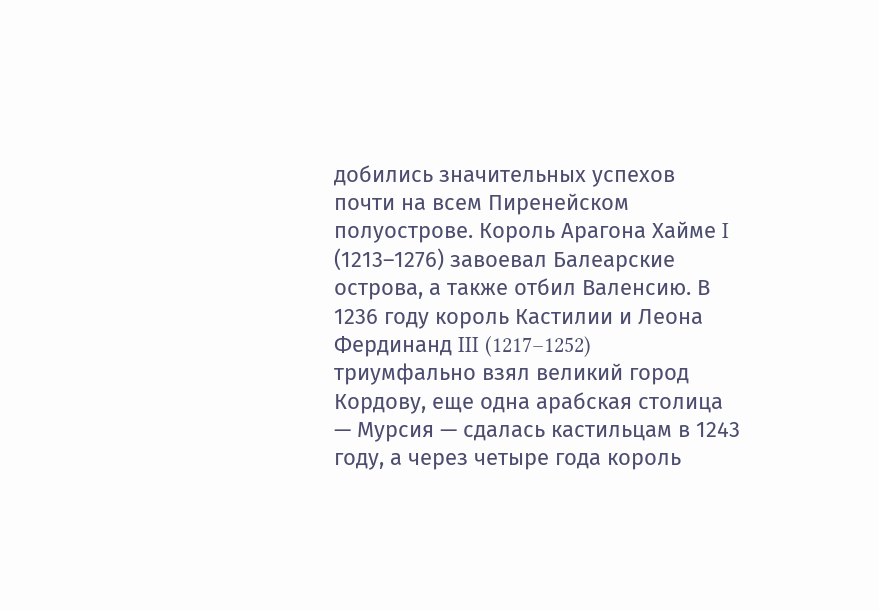добились значительных успехов почти на всем Пиренейском полуострове. Король Арагона Хайме I (1213–1276) завоевал Балеарские острова, а также отбил Валенсию. В 1236 году король Кастилии и Леона Фердинанд III (1217–1252) триумфально взял великий город Кордову, еще одна арабская столица — Мурсия — сдалась кастильцам в 1243 году, а через четыре года король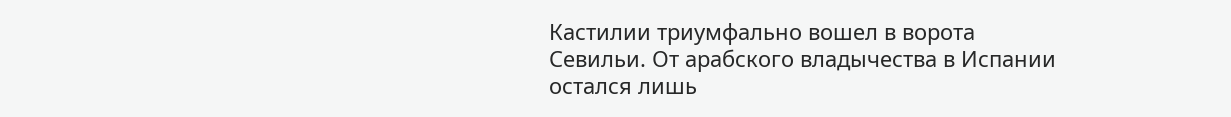Кастилии триумфально вошел в ворота Севильи. От арабского владычества в Испании остался лишь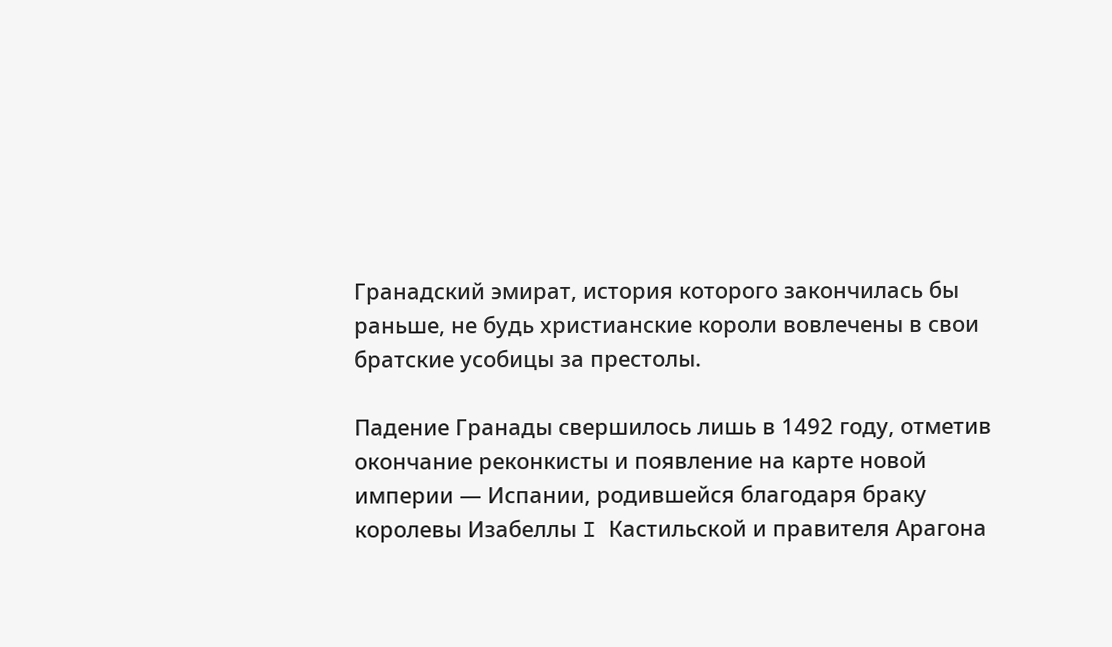Гранадский эмират, история которого закончилась бы раньше, не будь христианские короли вовлечены в свои братские усобицы за престолы.

Падение Гранады свершилось лишь в 1492 году, отметив окончание реконкисты и появление на карте новой империи — Испании, родившейся благодаря браку королевы Изабеллы I Кастильской и правителя Арагона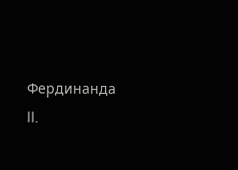Фердинанда II.